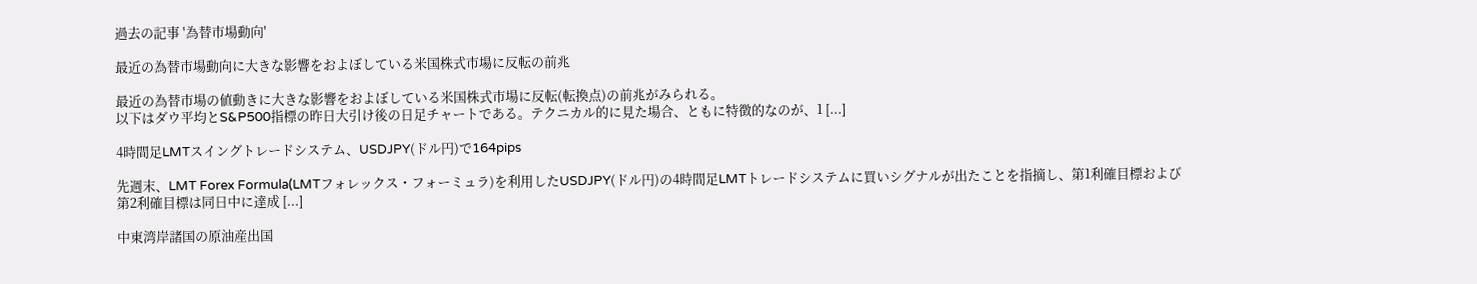過去の記事 '為替市場動向'

最近の為替市場動向に大きな影響をおよぼしている米国株式市場に反転の前兆

最近の為替市場の値動きに大きな影響をおよぼしている米国株式市場に反転(転換点)の前兆がみられる。
以下はダウ平均とS&P500指標の昨日大引け後の日足チャートである。テクニカル的に見た場合、ともに特徴的なのが、1 [...]

4時間足LMTスイングトレードシステム、USDJPY(ドル円)で164pips

先週末、LMT Forex Formula(LMTフォレックス・フォーミュラ)を利用したUSDJPY(ドル円)の4時間足LMTトレードシステムに買いシグナルが出たことを指摘し、第1利確目標および第2利確目標は同日中に達成 [...]

中東湾岸諸国の原油産出国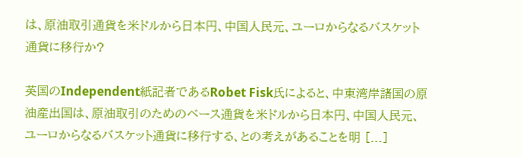は、原油取引通貨を米ドルから日本円、中国人民元、ユーロからなるバスケット通貨に移行か?

英国のIndependent紙記者であるRobet Fisk氏によると、中東湾岸諸国の原油産出国は、原油取引のためのベース通貨を米ドルから日本円、中国人民元、ユーロからなるバスケット通貨に移行する、との考えがあることを明 [...]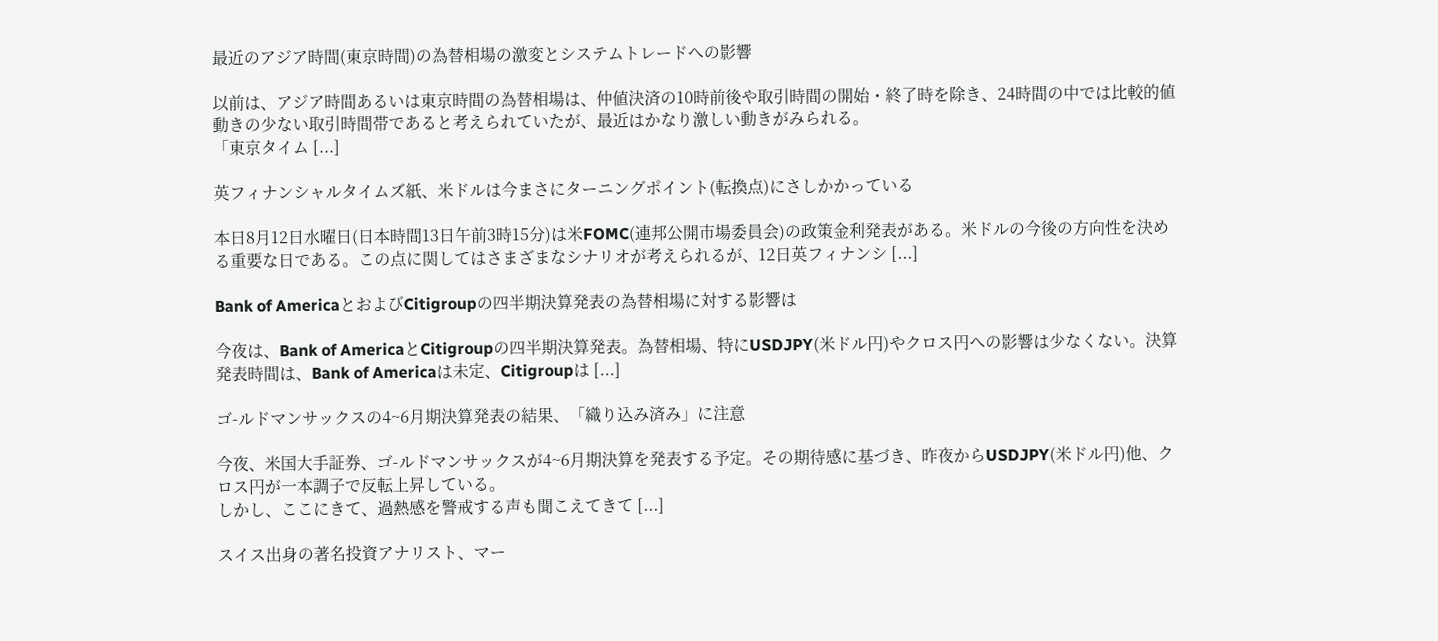最近のアジア時間(東京時間)の為替相場の激変とシステムトレードへの影響

以前は、アジア時間あるいは東京時間の為替相場は、仲値決済の10時前後や取引時間の開始・終了時を除き、24時間の中では比較的値動きの少ない取引時間帯であると考えられていたが、最近はかなり激しい動きがみられる。
「東京タイム [...]

英フィナンシャルタイムズ紙、米ドルは今まさにターニングポイント(転換点)にさしかかっている

本日8月12日水曜日(日本時間13日午前3時15分)は米FOMC(連邦公開市場委員会)の政策金利発表がある。米ドルの今後の方向性を決める重要な日である。この点に関してはさまざまなシナリオが考えられるが、12日英フィナンシ [...]

Bank of AmericaとおよびCitigroupの四半期決算発表の為替相場に対する影響は

今夜は、Bank of AmericaとCitigroupの四半期決算発表。為替相場、特にUSDJPY(米ドル円)やクロス円への影響は少なくない。決算発表時間は、Bank of Americaは未定、Citigroupは [...]

ゴ-ルドマンサックスの4~6月期決算発表の結果、「織り込み済み」に注意

今夜、米国大手証券、ゴ-ルドマンサックスが4~6月期決算を発表する予定。その期待感に基づき、昨夜からUSDJPY(米ドル円)他、クロス円が一本調子で反転上昇している。
しかし、ここにきて、過熱感を警戒する声も聞こえてきて [...]

スイス出身の著名投資アナリスト、マー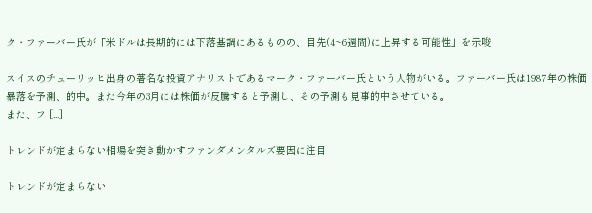ク・ファーバー氏が「米ドルは長期的には下落基調にあるものの、目先(4~6週間)に上昇する可能性」を示唆

スイスのチューリッヒ出身の著名な投資アナリストであるマーク・ファーバー氏という人物がいる。ファーバー氏は1987年の株価暴落を予測、的中。また今年の3月には株価が反騰すると予測し、その予測も見事的中させている。
また、フ [...]

トレンドが定まらない相場を突き動かすファンダメンタルズ要因に注目

トレンドが定まらない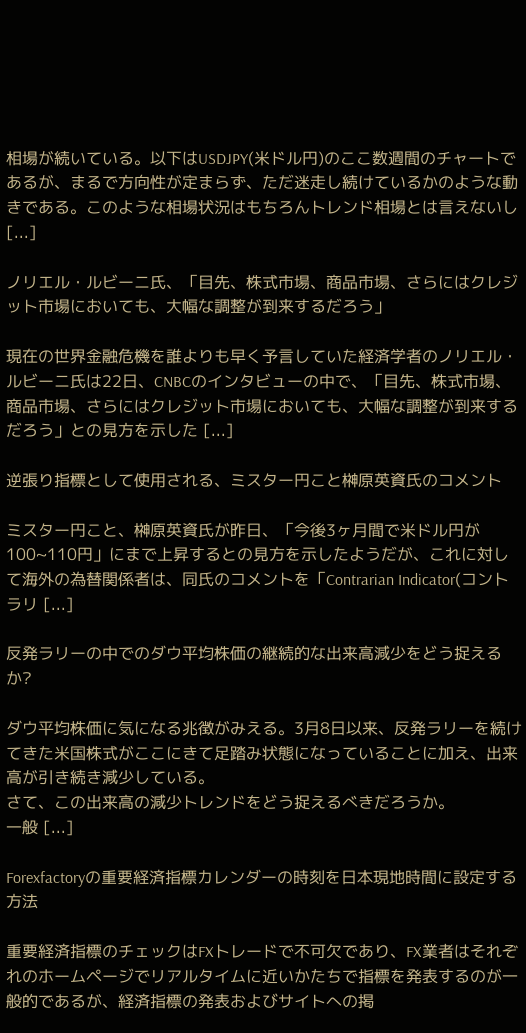相場が続いている。以下はUSDJPY(米ドル円)のここ数週間のチャートであるが、まるで方向性が定まらず、ただ迷走し続けているかのような動きである。このような相場状況はもちろんトレンド相場とは言えないし [...]

ノリエル・ルビーニ氏、「目先、株式市場、商品市場、さらにはクレジット市場においても、大幅な調整が到来するだろう」

現在の世界金融危機を誰よりも早く予言していた経済学者のノリエル・ルビーニ氏は22日、CNBCのインタビューの中で、「目先、株式市場、商品市場、さらにはクレジット市場においても、大幅な調整が到来するだろう」との見方を示した [...]

逆張り指標として使用される、ミスター円こと榊原英資氏のコメント

ミスター円こと、榊原英資氏が昨日、「今後3ヶ月間で米ドル円が100~110円」にまで上昇するとの見方を示したようだが、これに対して海外の為替関係者は、同氏のコメントを「Contrarian Indicator(コントラリ [...]

反発ラリーの中でのダウ平均株価の継続的な出来高減少をどう捉えるか?

ダウ平均株価に気になる兆徴がみえる。3月8日以来、反発ラリーを続けてきた米国株式がここにきて足踏み状態になっていることに加え、出来高が引き続き減少している。
さて、この出来高の減少トレンドをどう捉えるべきだろうか。
一般 [...]

Forexfactoryの重要経済指標カレンダーの時刻を日本現地時間に設定する方法

重要経済指標のチェックはFXトレードで不可欠であり、FX業者はそれぞれのホームページでリアルタイムに近いかたちで指標を発表するのが一般的であるが、経済指標の発表およびサイトへの掲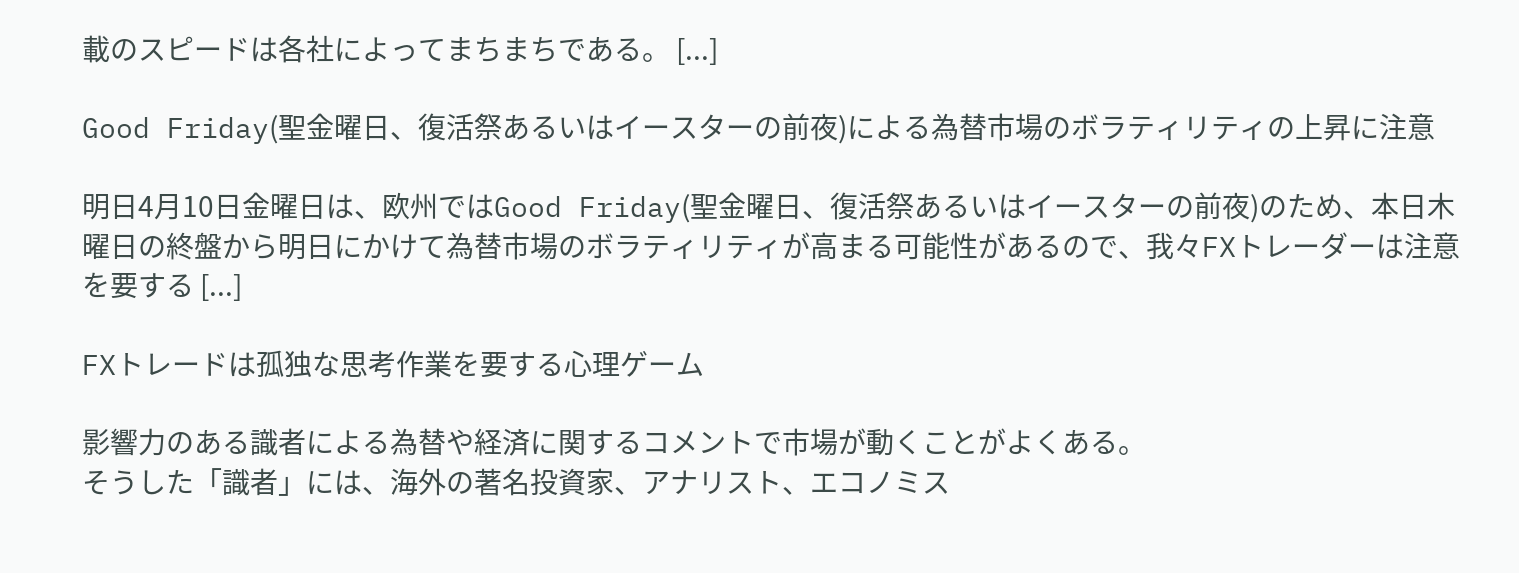載のスピードは各社によってまちまちである。 [...]

Good Friday(聖金曜日、復活祭あるいはイースターの前夜)による為替市場のボラティリティの上昇に注意

明日4月10日金曜日は、欧州ではGood Friday(聖金曜日、復活祭あるいはイースターの前夜)のため、本日木曜日の終盤から明日にかけて為替市場のボラティリティが高まる可能性があるので、我々FXトレーダーは注意を要する [...]

FXトレードは孤独な思考作業を要する心理ゲーム

影響力のある識者による為替や経済に関するコメントで市場が動くことがよくある。
そうした「識者」には、海外の著名投資家、アナリスト、エコノミス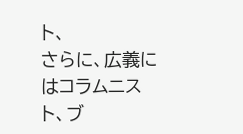ト、
さらに、広義にはコラムニスト、ブ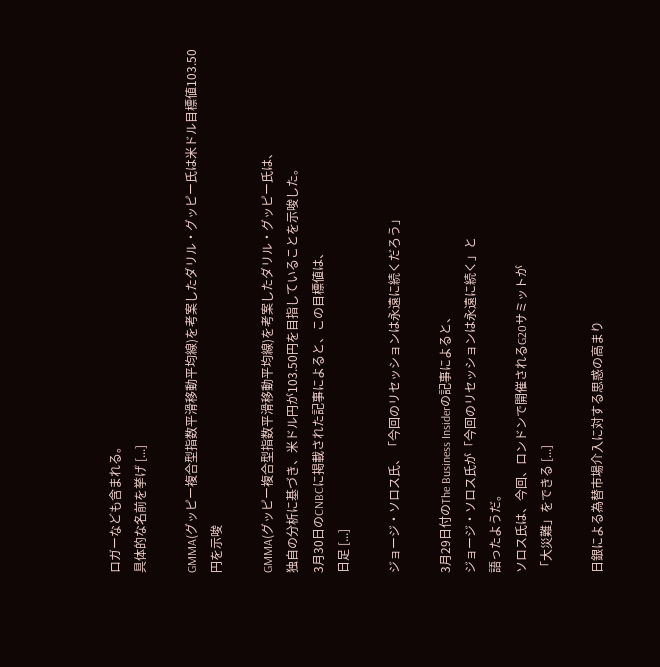ロガーなども含まれる。
具体的な名前を挙げ [...]

GMMA(グッピー複合型指数平滑移動平均線)を考案したダリル・グッピー氏は米ドル目標値103.50円を示唆

GMMA(グッピー複合型指数平滑移動平均線)を考案したダリル・グッピー氏は、
独自の分析に基づき、米ドル円が103.50円を目指していることを示唆した。
3月30日のCNBCに掲載された記事によると、この目標値は、
日足 [...]

ジョージ・ソロス氏、「今回のリセッションは永遠に続くだろう」

3月29日付のThe Business Insiderの記事によると、
ジョージ・ソロス氏が「今回のリセッションは永遠に続く」と
語ったようだ。
ソロス氏は、今回、ロンドンで開催されるG20サミットが
「大災難」をできる [...]

日銀による為替市場介入に対する思惑の高まり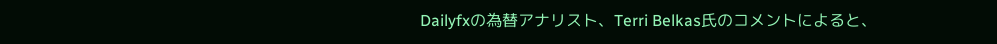Dailyfxの為替アナリスト、Terri Belkas氏のコメントによると、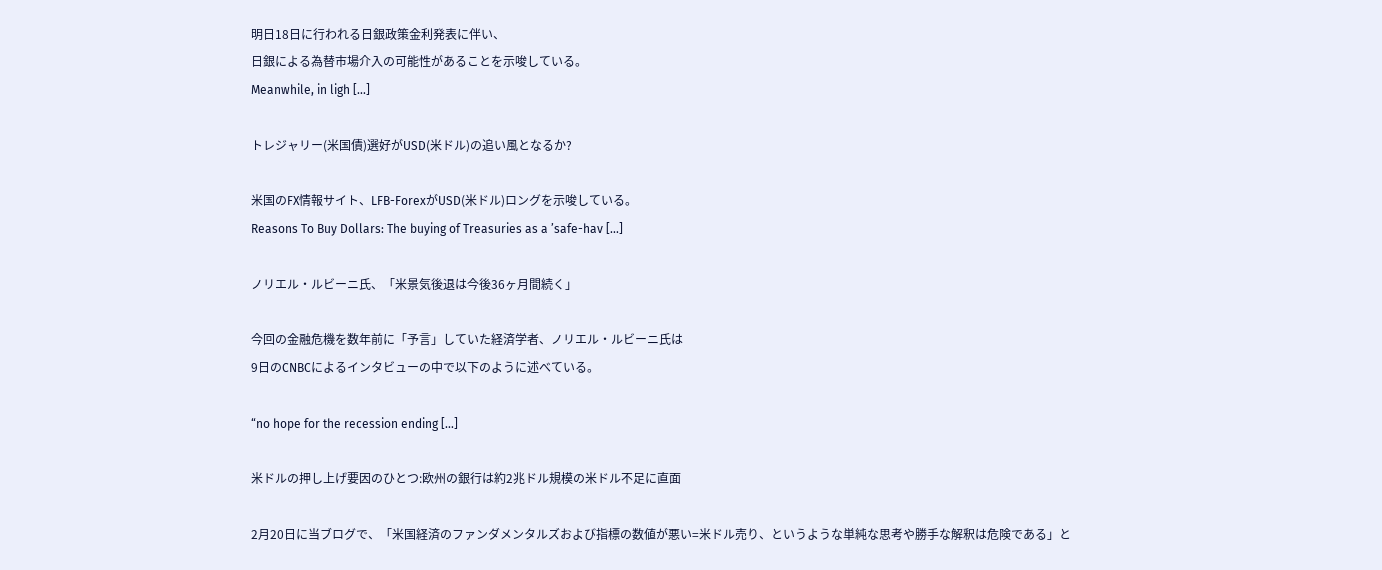明日18日に行われる日銀政策金利発表に伴い、
日銀による為替市場介入の可能性があることを示唆している。
Meanwhile, in ligh [...]

トレジャリー(米国債)選好がUSD(米ドル)の追い風となるか?

米国のFX情報サイト、LFB-ForexがUSD(米ドル)ロングを示唆している。
Reasons To Buy Dollars: The buying of Treasuries as a ’safe-hav [...]

ノリエル・ルビーニ氏、「米景気後退は今後36ヶ月間続く」

今回の金融危機を数年前に「予言」していた経済学者、ノリエル・ルビーニ氏は
9日のCNBCによるインタビューの中で以下のように述べている。

“no hope for the recession ending [...]

米ドルの押し上げ要因のひとつ:欧州の銀行は約2兆ドル規模の米ドル不足に直面

2月20日に当ブログで、「米国経済のファンダメンタルズおよび指標の数値が悪い=米ドル売り、というような単純な思考や勝手な解釈は危険である」と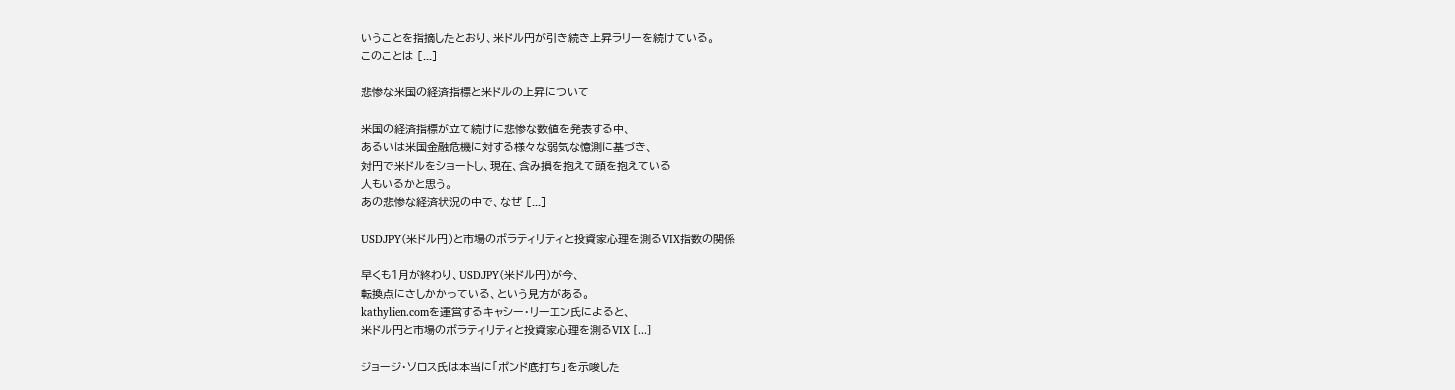いうことを指摘したとおり、米ドル円が引き続き上昇ラリーを続けている。
このことは [...]

悲惨な米国の経済指標と米ドルの上昇について

米国の経済指標が立て続けに悲惨な数値を発表する中、
あるいは米国金融危機に対する様々な弱気な憶測に基づき、
対円で米ドルをショートし、現在、含み損を抱えて頭を抱えている
人もいるかと思う。
あの悲惨な経済状況の中で、なぜ [...]

USDJPY(米ドル円)と市場のボラティリティと投資家心理を測るVIX指数の関係

早くも1月が終わり、USDJPY(米ドル円)が今、
転換点にさしかかっている、という見方がある。
kathylien.comを運営するキャシー・リーエン氏によると、
米ドル円と市場のボラティリティと投資家心理を測るVIX [...]

ジョージ・ソロス氏は本当に「ポンド底打ち」を示唆した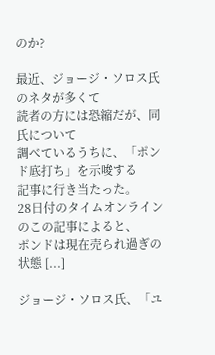のか?

最近、ジョージ・ソロス氏のネタが多くて
読者の方には恐縮だが、同氏について
調べているうちに、「ポンド底打ち」を示唆する
記事に行き当たった。
28日付のタイムオンラインのこの記事によると、
ポンドは現在売られ過ぎの状態 [...]

ジョージ・ソロス氏、「ユ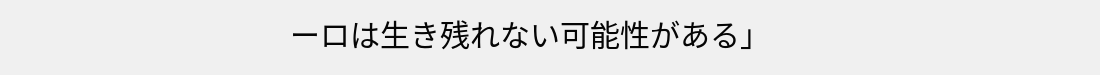ーロは生き残れない可能性がある」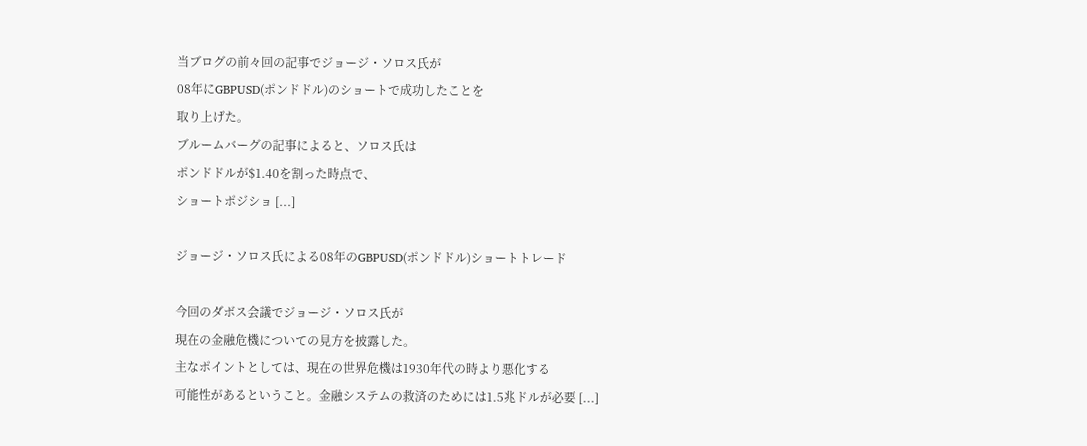当ブログの前々回の記事でジョージ・ソロス氏が
08年にGBPUSD(ポンドドル)のショートで成功したことを
取り上げた。
ブルームバーグの記事によると、ソロス氏は
ポンドドルが$1.40を割った時点で、
ショートポジショ [...]

ジョージ・ソロス氏による08年のGBPUSD(ポンドドル)ショートトレード

今回のダボス会議でジョージ・ソロス氏が
現在の金融危機についての見方を披露した。
主なポイントとしては、現在の世界危機は1930年代の時より悪化する
可能性があるということ。金融システムの救済のためには1.5兆ドルが必要 [...]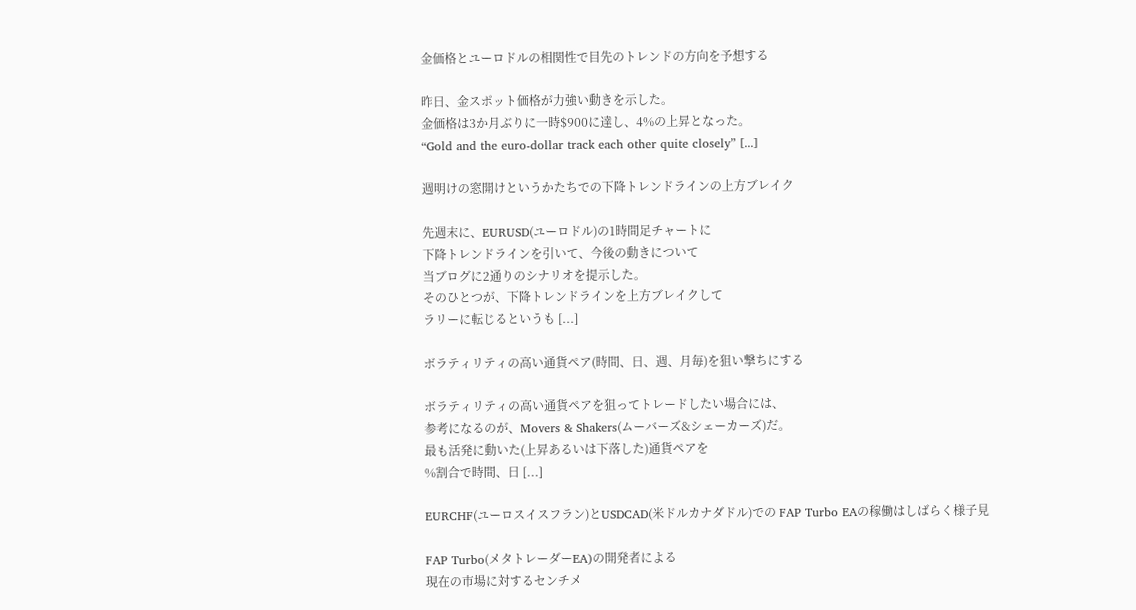金価格とユーロドルの相関性で目先のトレンドの方向を予想する

昨日、金スポット価格が力強い動きを示した。
金価格は3か月ぶりに一時$900に達し、4%の上昇となった。
“Gold and the euro-dollar track each other quite closely” [...]

週明けの窓開けというかたちでの下降トレンドラインの上方ブレイク

先週末に、EURUSD(ユーロドル)の1時間足チャートに
下降トレンドラインを引いて、今後の動きについて
当ブログに2通りのシナリオを提示した。
そのひとつが、下降トレンドラインを上方ブレイクして
ラリーに転じるというも [...]

ボラティリティの高い通貨ペア(時間、日、週、月毎)を狙い撃ちにする

ボラティリティの高い通貨ペアを狙ってトレードしたい場合には、
参考になるのが、Movers & Shakers(ムーバーズ&シェーカーズ)だ。
最も活発に動いた(上昇あるいは下落した)通貨ペアを
%割合で時間、日 [...]

EURCHF(ユーロスイスフラン)とUSDCAD(米ドルカナダドル)での FAP Turbo EAの稼働はしばらく様子見

FAP Turbo(メタトレーダーEA)の開発者による
現在の市場に対するセンチメ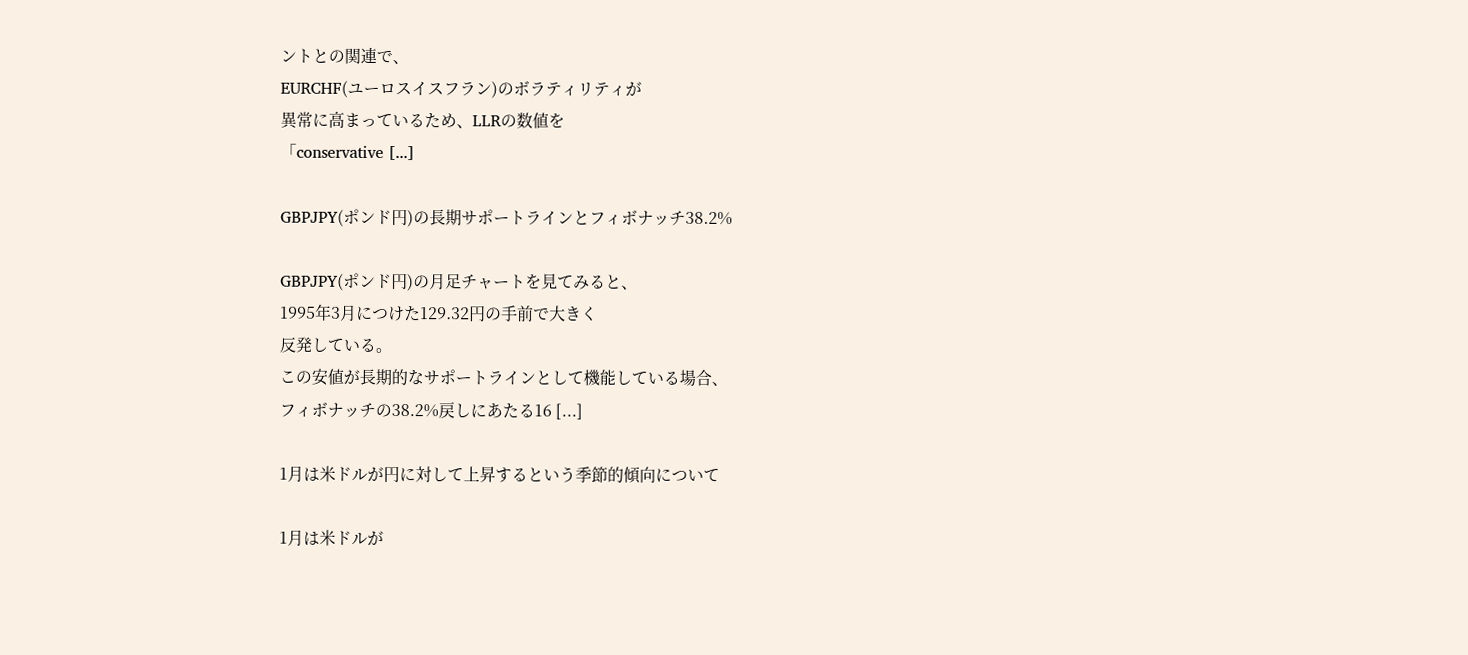ントとの関連で、
EURCHF(ユーロスイスフラン)のボラティリティが
異常に高まっているため、LLRの数値を
「conservative [...]

GBPJPY(ポンド円)の長期サポートラインとフィボナッチ38.2%

GBPJPY(ポンド円)の月足チャートを見てみると、
1995年3月につけた129.32円の手前で大きく
反発している。
この安値が長期的なサポートラインとして機能している場合、
フィボナッチの38.2%戻しにあたる16 [...]

1月は米ドルが円に対して上昇するという季節的傾向について

1月は米ドルが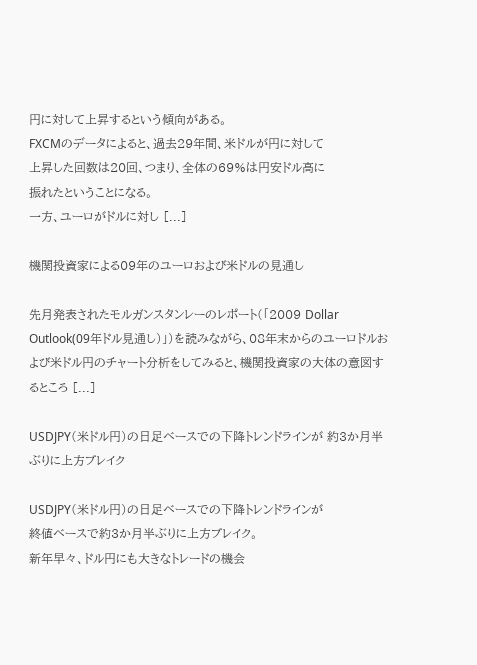円に対して上昇するという傾向がある。
FXCMのデータによると、過去29年間、米ドルが円に対して
上昇した回数は20回、つまり、全体の69%は円安ドル高に
振れたということになる。
一方、ユーロがドルに対し [...]

機関投資家による09年のユーロおよび米ドルの見通し

先月発表されたモルガンスタンレーのレポート(「2009 Dollar Outlook(09年ドル見通し)」)を読みながら、08年末からのユーロドルおよび米ドル円のチャート分析をしてみると、機関投資家の大体の意図するところ [...]

USDJPY(米ドル円)の日足ベースでの下降トレンドラインが 約3か月半ぶりに上方ブレイク

USDJPY(米ドル円)の日足ベースでの下降トレンドラインが
終値ベースで約3か月半ぶりに上方ブレイク。
新年早々、ドル円にも大きなトレードの機会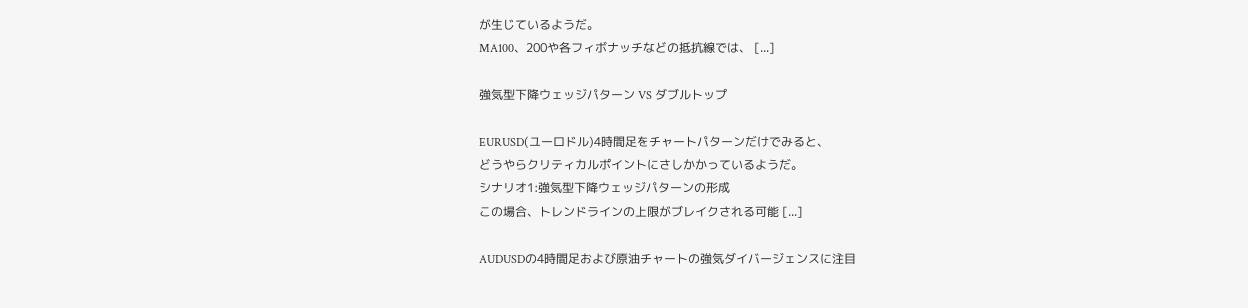が生じているようだ。
MA100、200や各フィボナッチなどの抵抗線では、 [...]

強気型下降ウェッジパターン VS ダブルトップ

EURUSD(ユーロドル)4時間足をチャートパターンだけでみると、
どうやらクリティカルポイントにさしかかっているようだ。
シナリオ1:強気型下降ウェッジパターンの形成
この場合、トレンドラインの上限がブレイクされる可能 [...]

AUDUSDの4時間足および原油チャートの強気ダイバージェンスに注目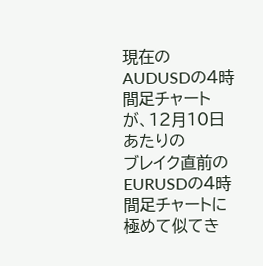現在のAUDUSDの4時間足チャートが、12月10日あたりの
ブレイク直前のEURUSDの4時間足チャートに極めて似てき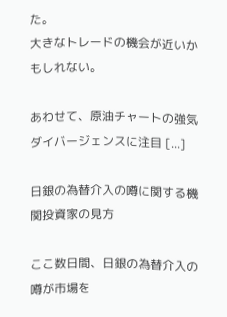た。
大きなトレードの機会が近いかもしれない。

あわせて、原油チャートの強気ダイバージェンスに注目 [...]

日銀の為替介入の噂に関する機関投資家の見方

ここ数日間、日銀の為替介入の噂が市場を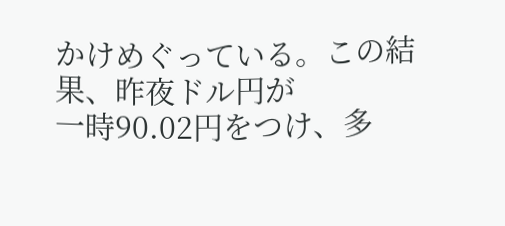かけめぐっている。この結果、昨夜ドル円が
一時90.02円をつけ、多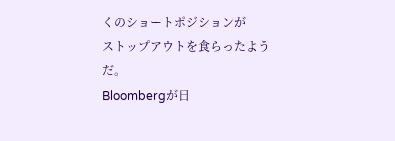くのショートポジションが
ストップアウトを食らったようだ。
Bloombergが日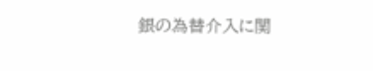銀の為替介入に関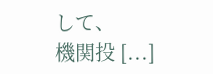して、
機関投 [...]